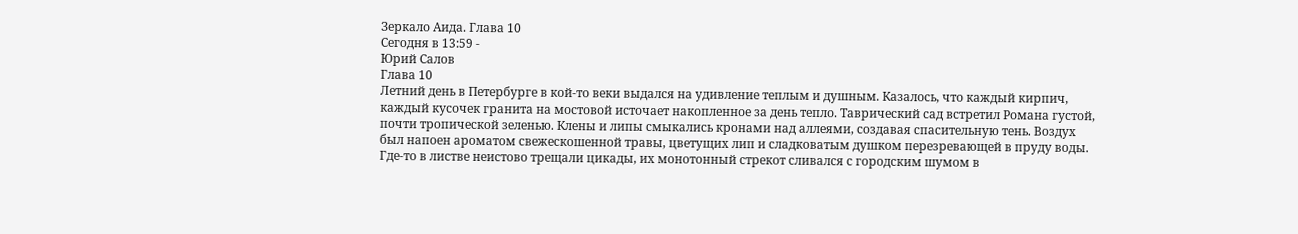Зеркало Аида. Глава 10
Сегодня в 13:59 -
Юрий Салов
Глава 10
Летний день в Петербурге в кой-то веки выдался на удивление теплым и душным. Казалось, что каждый кирпич, каждый кусочек гранита на мостовой источает накопленное за день тепло. Таврический сад встретил Романа густой, почти тропической зеленью. Клены и липы смыкались кронами над аллеями, создавая спасительную тень. Воздух был напоен ароматом свежескошенной травы, цветущих лип и сладковатым душком перезревающей в пруду воды. Где-то в листве неистово трещали цикады, их монотонный стрекот сливался с городским шумом в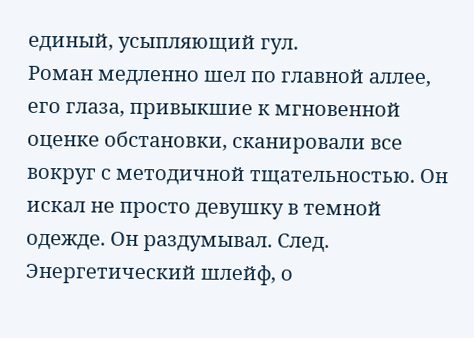единый, усыпляющий гул.
Роман медленно шел по главной аллее, его глаза, привыкшие к мгновенной оценке обстановки, сканировали все вокруг с методичной тщательностью. Он искал не просто девушку в темной одежде. Он раздумывал. След. Энергетический шлейф, о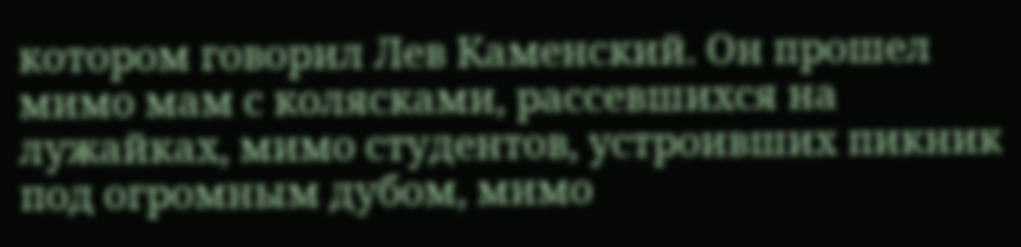котором говорил Лев Каменский. Он прошел мимо мам с колясками, рассевшихся на лужайках, мимо студентов, устроивших пикник под огромным дубом, мимо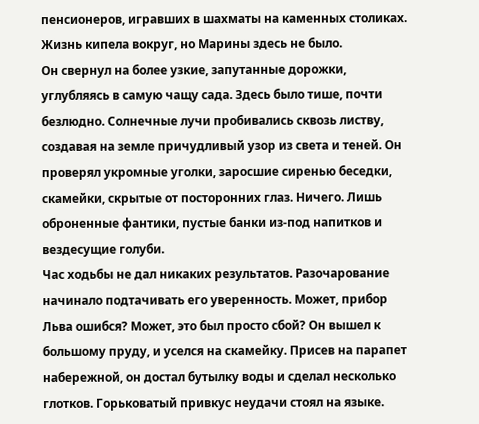пенсионеров, игравших в шахматы на каменных столиках. Жизнь кипела вокруг, но Марины здесь не было.
Он свернул на более узкие, запутанные дорожки, углубляясь в самую чащу сада. Здесь было тише, почти безлюдно. Солнечные лучи пробивались сквозь листву, создавая на земле причудливый узор из света и теней. Он проверял укромные уголки, заросшие сиренью беседки, скамейки, скрытые от посторонних глаз. Ничего. Лишь оброненные фантики, пустые банки из-под напитков и вездесущие голуби.
Час ходьбы не дал никаких результатов. Разочарование начинало подтачивать его уверенность. Может, прибор Льва ошибся? Может, это был просто сбой? Он вышел к большому пруду, и уселся на скамейку. Присев на парапет набережной, он достал бутылку воды и сделал несколько глотков. Горьковатый привкус неудачи стоял на языке.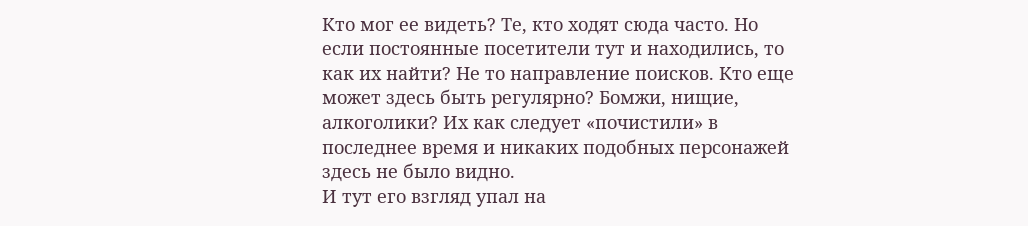Кто мог ее видеть? Те, кто ходят сюда часто. Но если постоянные посетители тут и находились, то как их найти? Не то направление поисков. Кто еще может здесь быть регулярно? Бомжи, нищие, алкоголики? Их как следует «почистили» в последнее время и никаких подобных персонажей здесь не было видно.
И тут его взгляд упал на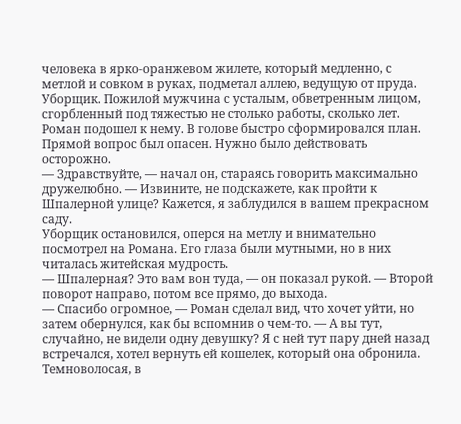человека в ярко-оранжевом жилете, который медленно, с метлой и совком в руках, подметал аллею, ведущую от пруда. Уборщик. Пожилой мужчина с усталым, обветренным лицом, сгорбленный под тяжестью не столько работы, сколько лет.
Роман подошел к нему. В голове быстро сформировался план. Прямой вопрос был опасен. Нужно было действовать осторожно.
— Здравствуйте, — начал он, стараясь говорить максимально дружелюбно. — Извините, не подскажете, как пройти к Шпалерной улице? Кажется, я заблудился в вашем прекрасном саду.
Уборщик остановился, оперся на метлу и внимательно посмотрел на Романа. Его глаза были мутными, но в них читалась житейская мудрость.
— Шпалерная? Это вам вон туда, — он показал рукой. — Второй поворот направо, потом все прямо, до выхода.
— Спасибо огромное, — Роман сделал вид, что хочет уйти, но затем обернулся, как бы вспомнив о чем-то. — А вы тут, случайно, не видели одну девушку? Я с ней тут пару дней назад встречался, хотел вернуть ей кошелек, который она обронила. Темноволосая, в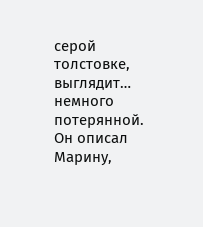серой толстовке, выглядит… немного потерянной.
Он описал Марину,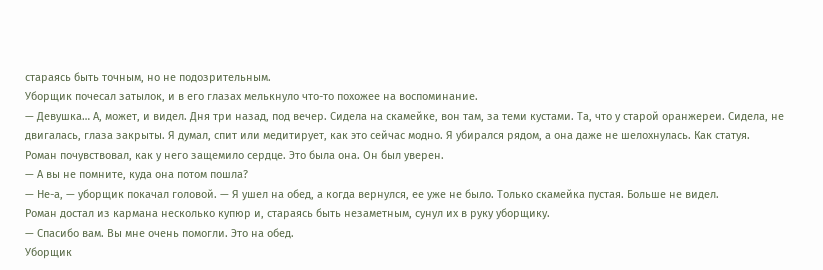стараясь быть точным, но не подозрительным.
Уборщик почесал затылок, и в его глазах мелькнуло что-то похожее на воспоминание.
— Девушка… А, может, и видел. Дня три назад, под вечер. Сидела на скамейке, вон там, за теми кустами. Та, что у старой оранжереи. Сидела, не двигалась, глаза закрыты. Я думал, спит или медитирует, как это сейчас модно. Я убирался рядом, а она даже не шелохнулась. Как статуя.
Роман почувствовал, как у него защемило сердце. Это была она. Он был уверен.
— А вы не помните, куда она потом пошла?
— Не-а, — уборщик покачал головой. — Я ушел на обед, а когда вернулся, ее уже не было. Только скамейка пустая. Больше не видел.
Роман достал из кармана несколько купюр и, стараясь быть незаметным, сунул их в руку уборщику.
— Спасибо вам. Вы мне очень помогли. Это на обед.
Уборщик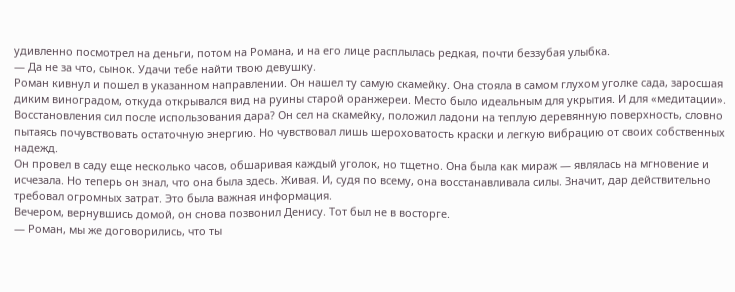удивленно посмотрел на деньги, потом на Романа, и на его лице расплылась редкая, почти беззубая улыбка.
— Да не за что, сынок. Удачи тебе найти твою девушку.
Роман кивнул и пошел в указанном направлении. Он нашел ту самую скамейку. Она стояла в самом глухом уголке сада, заросшая диким виноградом, откуда открывался вид на руины старой оранжереи. Место было идеальным для укрытия. И для «медитации». Восстановления сил после использования дара? Он сел на скамейку, положил ладони на теплую деревянную поверхность, словно пытаясь почувствовать остаточную энергию. Но чувствовал лишь шероховатость краски и легкую вибрацию от своих собственных надежд.
Он провел в саду еще несколько часов, обшаривая каждый уголок, но тщетно. Она была как мираж — являлась на мгновение и исчезала. Но теперь он знал, что она была здесь. Живая. И, судя по всему, она восстанавливала силы. Значит, дар действительно требовал огромных затрат. Это была важная информация.
Вечером, вернувшись домой, он снова позвонил Денису. Тот был не в восторге.
— Роман, мы же договорились, что ты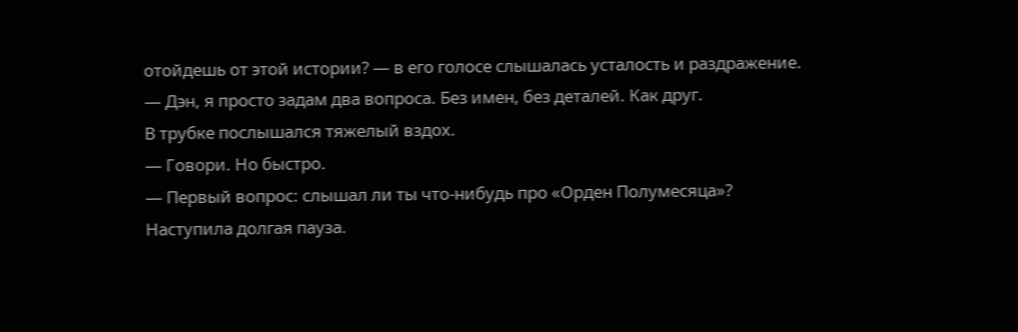отойдешь от этой истории? — в его голосе слышалась усталость и раздражение.
— Дэн, я просто задам два вопроса. Без имен, без деталей. Как друг.
В трубке послышался тяжелый вздох.
— Говори. Но быстро.
— Первый вопрос: слышал ли ты что-нибудь про «Орден Полумесяца»?
Наступила долгая пауза.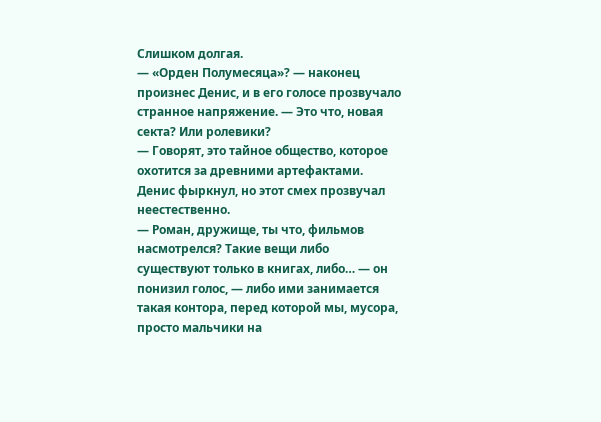Слишком долгая.
— «Орден Полумесяца»? — наконец произнес Денис, и в его голосе прозвучало странное напряжение. — Это что, новая секта? Или ролевики?
— Говорят, это тайное общество, которое охотится за древними артефактами.
Денис фыркнул, но этот смех прозвучал неестественно.
— Роман, дружище, ты что, фильмов насмотрелся? Такие вещи либо существуют только в книгах, либо… — он понизил голос, — либо ими занимается такая контора, перед которой мы, мусора, просто мальчики на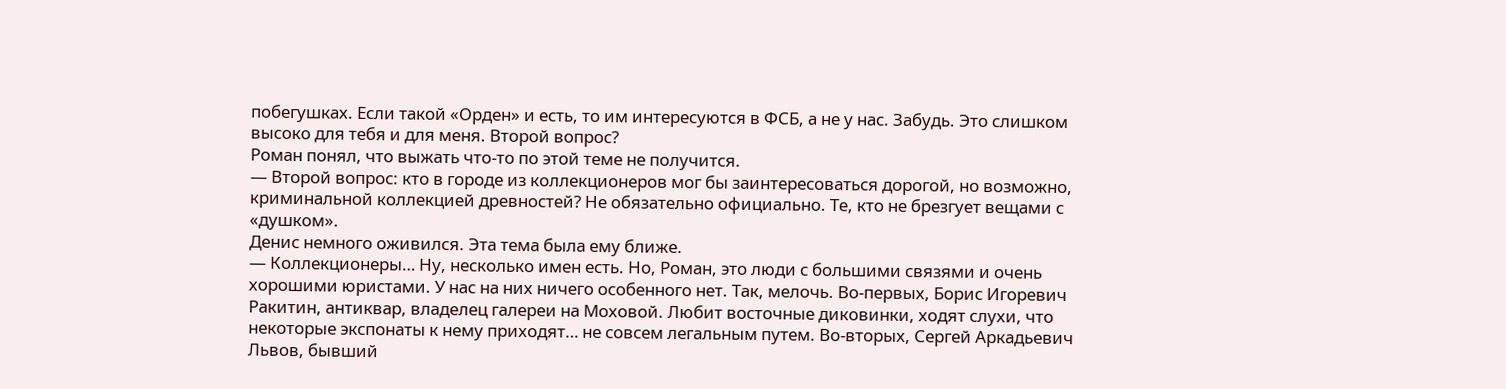побегушках. Если такой «Орден» и есть, то им интересуются в ФСБ, а не у нас. Забудь. Это слишком высоко для тебя и для меня. Второй вопрос?
Роман понял, что выжать что-то по этой теме не получится.
— Второй вопрос: кто в городе из коллекционеров мог бы заинтересоваться дорогой, но возможно, криминальной коллекцией древностей? Не обязательно официально. Те, кто не брезгует вещами с «душком».
Денис немного оживился. Эта тема была ему ближе.
— Коллекционеры… Ну, несколько имен есть. Но, Роман, это люди с большими связями и очень хорошими юристами. У нас на них ничего особенного нет. Так, мелочь. Во-первых, Борис Игоревич Ракитин, антиквар, владелец галереи на Моховой. Любит восточные диковинки, ходят слухи, что некоторые экспонаты к нему приходят… не совсем легальным путем. Во-вторых, Сергей Аркадьевич Львов, бывший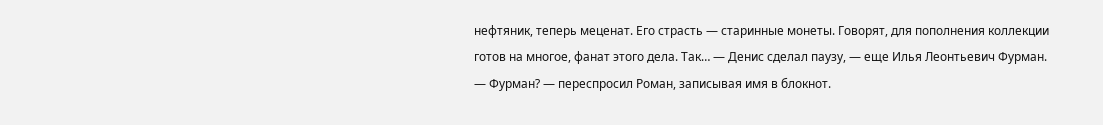нефтяник, теперь меценат. Его страсть — старинные монеты. Говорят, для пополнения коллекции готов на многое, фанат этого дела. Так… — Денис сделал паузу, — еще Илья Леонтьевич Фурман.
— Фурман? — переспросил Роман, записывая имя в блокнот.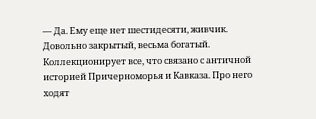— Да. Ему еще нет шестидесяти, живчик. Довольно закрытый, весьма богатый. Коллекционирует все, что связано с античной историей Причерноморья и Кавказа. Про него ходят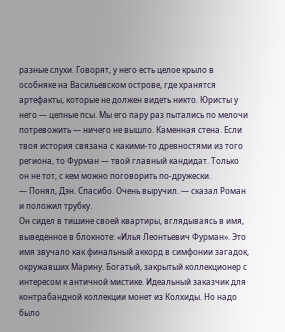разные слухи. Говорят, у него есть целое крыло в особняке на Васильевском острове, где хранятся артефакты, которые не должен видеть никто. Юристы у него — цепные псы. Мы его пару раз пытались по мелочи потревожить — ничего не вышло. Каменная стена. Если твоя история связана с какими-то древностями из того региона, то Фурман — твой главный кандидат. Только он не тот, с кем можно поговорить по-дружески.
— Понял, Дэн. Спасибо. Очень выручил. — сказал Роман и положил трубку.
Он сидел в тишине своей квартиры, вглядываясь в имя, выведенное в блокноте: «Илья Леонтьевич Фурман». Это имя звучало как финальный аккорд в симфонии загадок, окружавших Марину. Богатый, закрытый коллекционер с интересом к античной мистике. Идеальный заказчик для контрабандной коллекции монет из Колхиды. Но надо было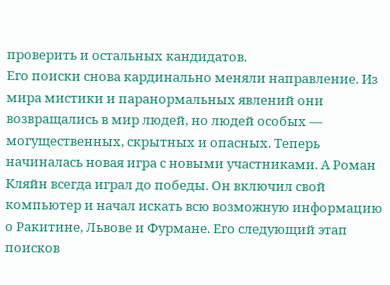проверить и остальных кандидатов.
Его поиски снова кардинально меняли направление. Из мира мистики и паранормальных явлений они возвращались в мир людей, но людей особых — могущественных, скрытных и опасных. Теперь начиналась новая игра с новыми участниками. А Роман Кляйн всегда играл до победы. Он включил свой компьютер и начал искать всю возможную информацию о Ракитине, Львове и Фурмане. Его следующий этап поисков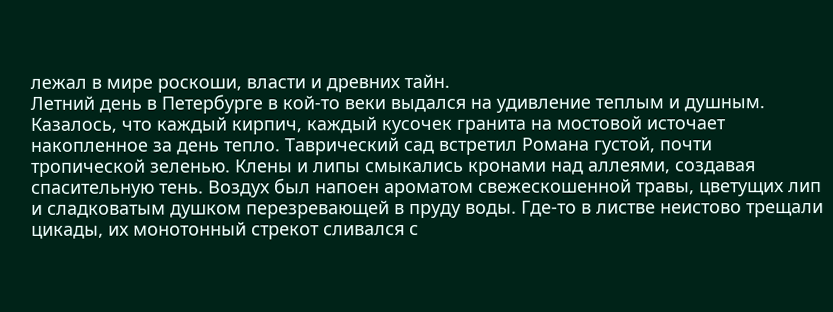лежал в мире роскоши, власти и древних тайн.
Летний день в Петербурге в кой-то веки выдался на удивление теплым и душным. Казалось, что каждый кирпич, каждый кусочек гранита на мостовой источает накопленное за день тепло. Таврический сад встретил Романа густой, почти тропической зеленью. Клены и липы смыкались кронами над аллеями, создавая спасительную тень. Воздух был напоен ароматом свежескошенной травы, цветущих лип и сладковатым душком перезревающей в пруду воды. Где-то в листве неистово трещали цикады, их монотонный стрекот сливался с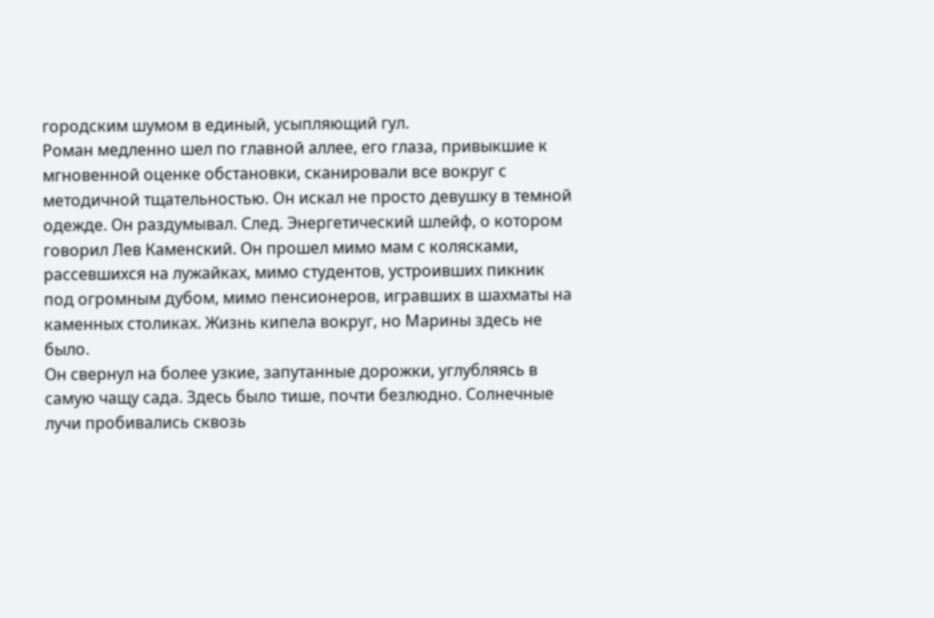городским шумом в единый, усыпляющий гул.
Роман медленно шел по главной аллее, его глаза, привыкшие к мгновенной оценке обстановки, сканировали все вокруг с методичной тщательностью. Он искал не просто девушку в темной одежде. Он раздумывал. След. Энергетический шлейф, о котором говорил Лев Каменский. Он прошел мимо мам с колясками, рассевшихся на лужайках, мимо студентов, устроивших пикник под огромным дубом, мимо пенсионеров, игравших в шахматы на каменных столиках. Жизнь кипела вокруг, но Марины здесь не было.
Он свернул на более узкие, запутанные дорожки, углубляясь в самую чащу сада. Здесь было тише, почти безлюдно. Солнечные лучи пробивались сквозь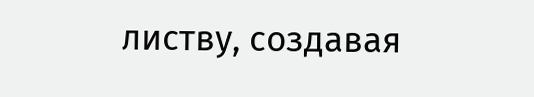листву, создавая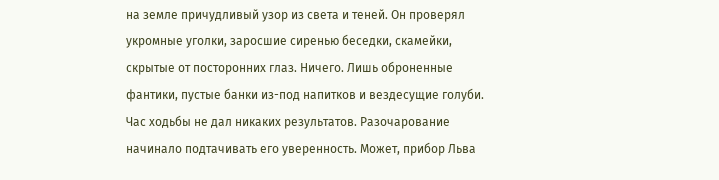на земле причудливый узор из света и теней. Он проверял укромные уголки, заросшие сиренью беседки, скамейки, скрытые от посторонних глаз. Ничего. Лишь оброненные фантики, пустые банки из-под напитков и вездесущие голуби.
Час ходьбы не дал никаких результатов. Разочарование начинало подтачивать его уверенность. Может, прибор Льва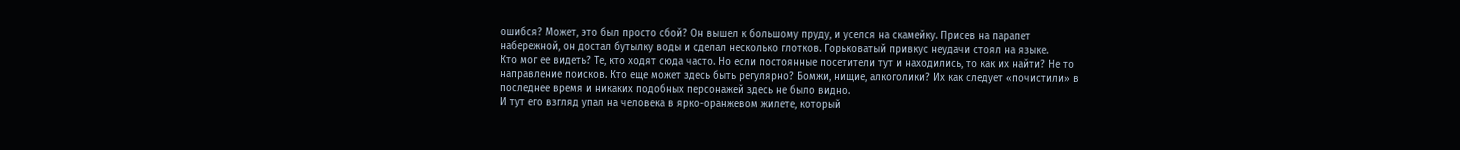ошибся? Может, это был просто сбой? Он вышел к большому пруду, и уселся на скамейку. Присев на парапет набережной, он достал бутылку воды и сделал несколько глотков. Горьковатый привкус неудачи стоял на языке.
Кто мог ее видеть? Те, кто ходят сюда часто. Но если постоянные посетители тут и находились, то как их найти? Не то направление поисков. Кто еще может здесь быть регулярно? Бомжи, нищие, алкоголики? Их как следует «почистили» в последнее время и никаких подобных персонажей здесь не было видно.
И тут его взгляд упал на человека в ярко-оранжевом жилете, который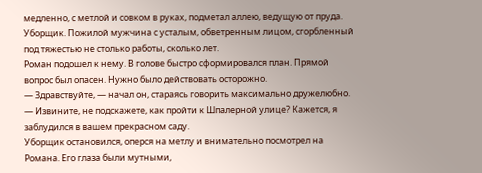медленно, с метлой и совком в руках, подметал аллею, ведущую от пруда. Уборщик. Пожилой мужчина с усталым, обветренным лицом, сгорбленный под тяжестью не столько работы, сколько лет.
Роман подошел к нему. В голове быстро сформировался план. Прямой вопрос был опасен. Нужно было действовать осторожно.
— Здравствуйте, — начал он, стараясь говорить максимально дружелюбно. — Извините, не подскажете, как пройти к Шпалерной улице? Кажется, я заблудился в вашем прекрасном саду.
Уборщик остановился, оперся на метлу и внимательно посмотрел на Романа. Его глаза были мутными,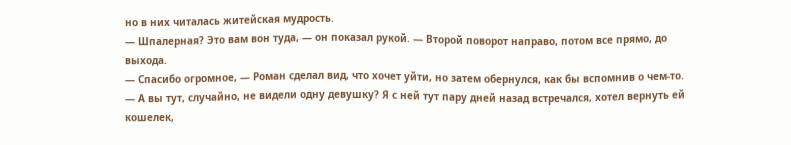но в них читалась житейская мудрость.
— Шпалерная? Это вам вон туда, — он показал рукой. — Второй поворот направо, потом все прямо, до выхода.
— Спасибо огромное, — Роман сделал вид, что хочет уйти, но затем обернулся, как бы вспомнив о чем-то. — А вы тут, случайно, не видели одну девушку? Я с ней тут пару дней назад встречался, хотел вернуть ей кошелек,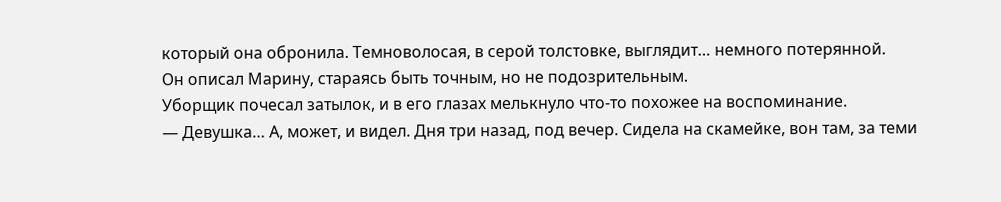который она обронила. Темноволосая, в серой толстовке, выглядит… немного потерянной.
Он описал Марину, стараясь быть точным, но не подозрительным.
Уборщик почесал затылок, и в его глазах мелькнуло что-то похожее на воспоминание.
— Девушка… А, может, и видел. Дня три назад, под вечер. Сидела на скамейке, вон там, за теми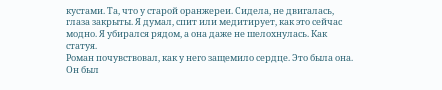кустами. Та, что у старой оранжереи. Сидела, не двигалась, глаза закрыты. Я думал, спит или медитирует, как это сейчас модно. Я убирался рядом, а она даже не шелохнулась. Как статуя.
Роман почувствовал, как у него защемило сердце. Это была она. Он был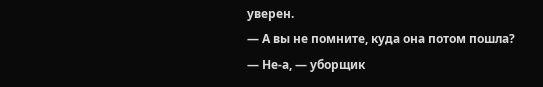уверен.
— А вы не помните, куда она потом пошла?
— Не-а, — уборщик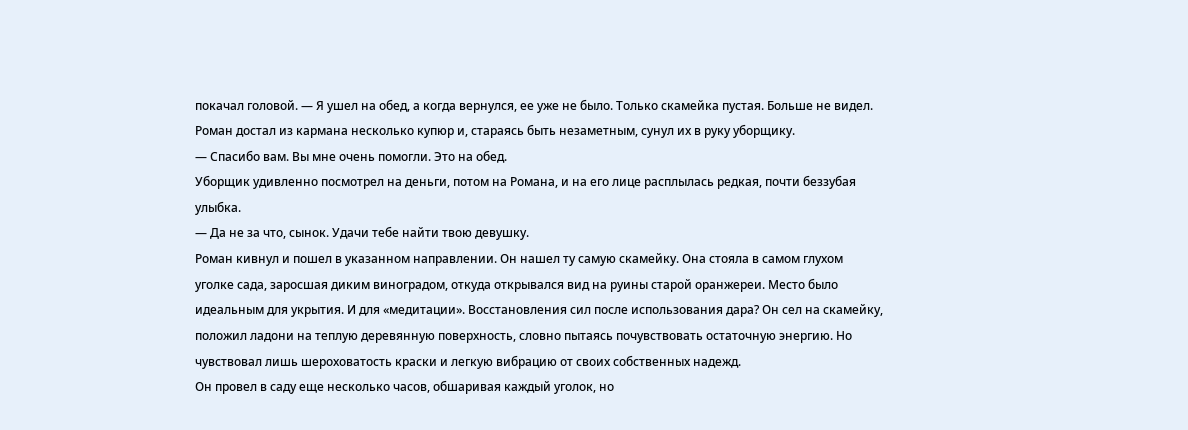покачал головой. — Я ушел на обед, а когда вернулся, ее уже не было. Только скамейка пустая. Больше не видел.
Роман достал из кармана несколько купюр и, стараясь быть незаметным, сунул их в руку уборщику.
— Спасибо вам. Вы мне очень помогли. Это на обед.
Уборщик удивленно посмотрел на деньги, потом на Романа, и на его лице расплылась редкая, почти беззубая улыбка.
— Да не за что, сынок. Удачи тебе найти твою девушку.
Роман кивнул и пошел в указанном направлении. Он нашел ту самую скамейку. Она стояла в самом глухом уголке сада, заросшая диким виноградом, откуда открывался вид на руины старой оранжереи. Место было идеальным для укрытия. И для «медитации». Восстановления сил после использования дара? Он сел на скамейку, положил ладони на теплую деревянную поверхность, словно пытаясь почувствовать остаточную энергию. Но чувствовал лишь шероховатость краски и легкую вибрацию от своих собственных надежд.
Он провел в саду еще несколько часов, обшаривая каждый уголок, но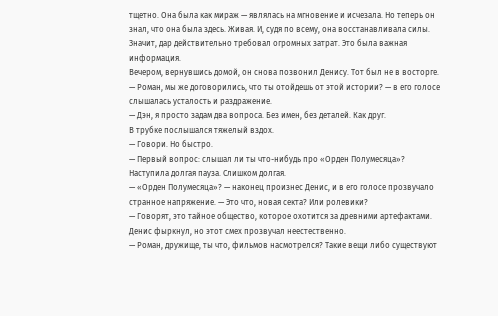тщетно. Она была как мираж — являлась на мгновение и исчезала. Но теперь он знал, что она была здесь. Живая. И, судя по всему, она восстанавливала силы. Значит, дар действительно требовал огромных затрат. Это была важная информация.
Вечером, вернувшись домой, он снова позвонил Денису. Тот был не в восторге.
— Роман, мы же договорились, что ты отойдешь от этой истории? — в его голосе слышалась усталость и раздражение.
— Дэн, я просто задам два вопроса. Без имен, без деталей. Как друг.
В трубке послышался тяжелый вздох.
— Говори. Но быстро.
— Первый вопрос: слышал ли ты что-нибудь про «Орден Полумесяца»?
Наступила долгая пауза. Слишком долгая.
— «Орден Полумесяца»? — наконец произнес Денис, и в его голосе прозвучало странное напряжение. — Это что, новая секта? Или ролевики?
— Говорят, это тайное общество, которое охотится за древними артефактами.
Денис фыркнул, но этот смех прозвучал неестественно.
— Роман, дружище, ты что, фильмов насмотрелся? Такие вещи либо существуют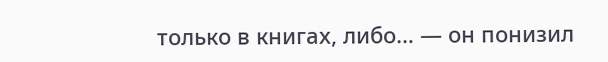только в книгах, либо… — он понизил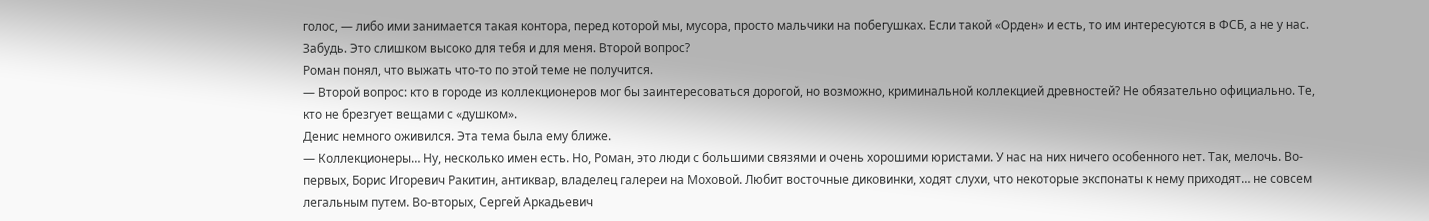голос, — либо ими занимается такая контора, перед которой мы, мусора, просто мальчики на побегушках. Если такой «Орден» и есть, то им интересуются в ФСБ, а не у нас. Забудь. Это слишком высоко для тебя и для меня. Второй вопрос?
Роман понял, что выжать что-то по этой теме не получится.
— Второй вопрос: кто в городе из коллекционеров мог бы заинтересоваться дорогой, но возможно, криминальной коллекцией древностей? Не обязательно официально. Те, кто не брезгует вещами с «душком».
Денис немного оживился. Эта тема была ему ближе.
— Коллекционеры… Ну, несколько имен есть. Но, Роман, это люди с большими связями и очень хорошими юристами. У нас на них ничего особенного нет. Так, мелочь. Во-первых, Борис Игоревич Ракитин, антиквар, владелец галереи на Моховой. Любит восточные диковинки, ходят слухи, что некоторые экспонаты к нему приходят… не совсем легальным путем. Во-вторых, Сергей Аркадьевич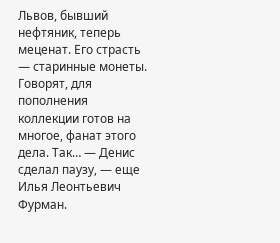Львов, бывший нефтяник, теперь меценат. Его страсть — старинные монеты. Говорят, для пополнения коллекции готов на многое, фанат этого дела. Так… — Денис сделал паузу, — еще Илья Леонтьевич Фурман.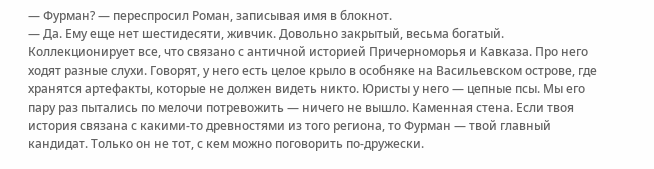— Фурман? — переспросил Роман, записывая имя в блокнот.
— Да. Ему еще нет шестидесяти, живчик. Довольно закрытый, весьма богатый. Коллекционирует все, что связано с античной историей Причерноморья и Кавказа. Про него ходят разные слухи. Говорят, у него есть целое крыло в особняке на Васильевском острове, где хранятся артефакты, которые не должен видеть никто. Юристы у него — цепные псы. Мы его пару раз пытались по мелочи потревожить — ничего не вышло. Каменная стена. Если твоя история связана с какими-то древностями из того региона, то Фурман — твой главный кандидат. Только он не тот, с кем можно поговорить по-дружески.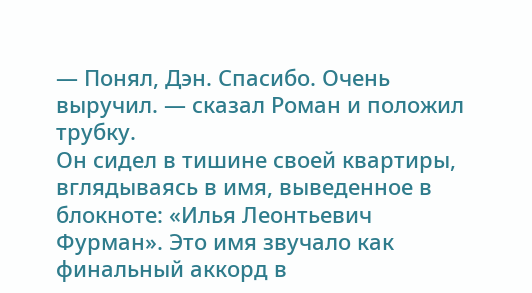— Понял, Дэн. Спасибо. Очень выручил. — сказал Роман и положил трубку.
Он сидел в тишине своей квартиры, вглядываясь в имя, выведенное в блокноте: «Илья Леонтьевич Фурман». Это имя звучало как финальный аккорд в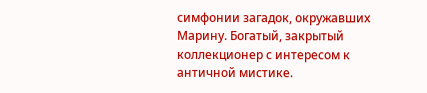симфонии загадок, окружавших Марину. Богатый, закрытый коллекционер с интересом к античной мистике.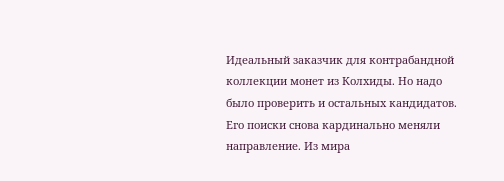Идеальный заказчик для контрабандной коллекции монет из Колхиды. Но надо было проверить и остальных кандидатов.
Его поиски снова кардинально меняли направление. Из мира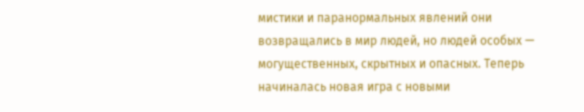мистики и паранормальных явлений они возвращались в мир людей, но людей особых — могущественных, скрытных и опасных. Теперь начиналась новая игра с новыми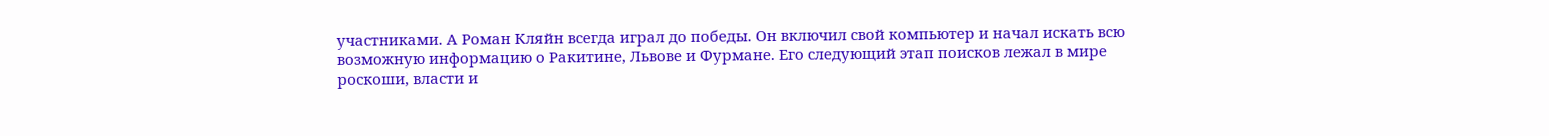участниками. А Роман Кляйн всегда играл до победы. Он включил свой компьютер и начал искать всю возможную информацию о Ракитине, Львове и Фурмане. Его следующий этап поисков лежал в мире роскоши, власти и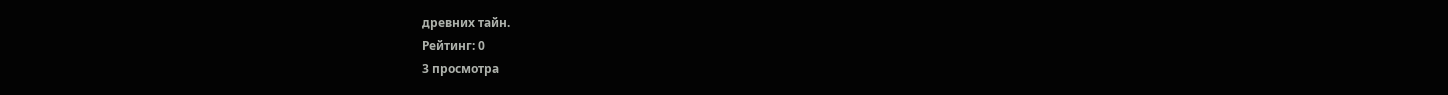древних тайн.
Рейтинг: 0
3 просмотра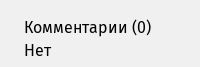Комментарии (0)
Нет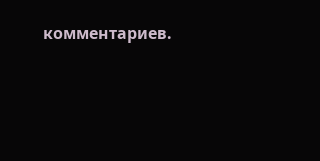комментариев.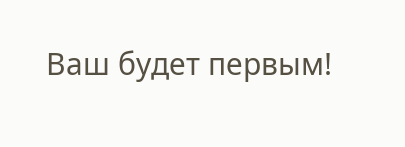Ваш будет первым!